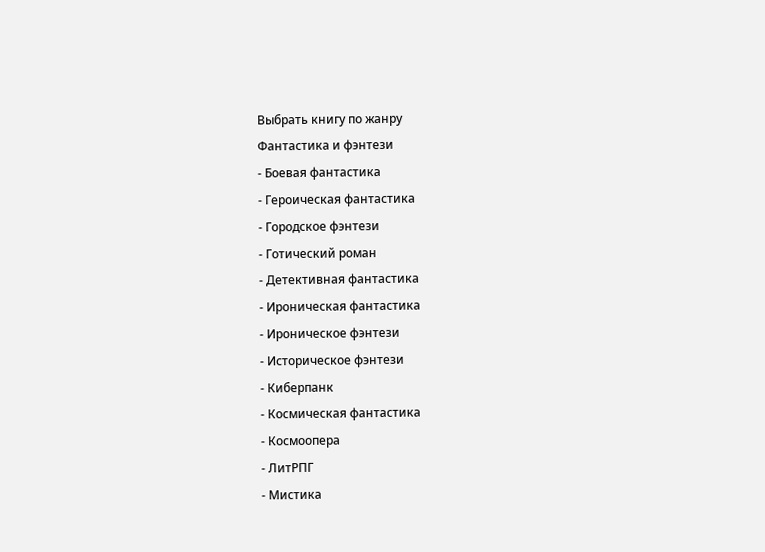Выбрать книгу по жанру
Фантастика и фэнтези
- Боевая фантастика
- Героическая фантастика
- Городское фэнтези
- Готический роман
- Детективная фантастика
- Ироническая фантастика
- Ироническое фэнтези
- Историческое фэнтези
- Киберпанк
- Космическая фантастика
- Космоопера
- ЛитРПГ
- Мистика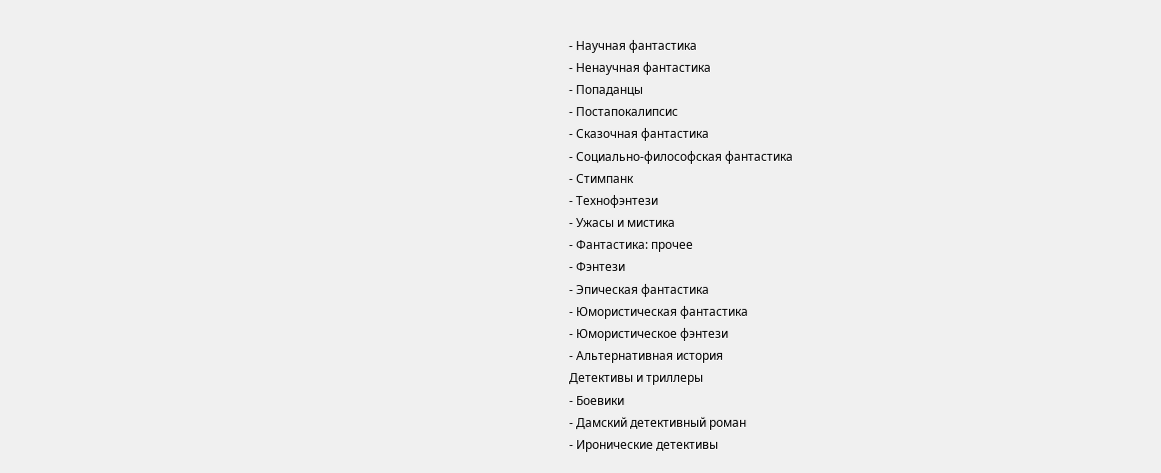- Научная фантастика
- Ненаучная фантастика
- Попаданцы
- Постапокалипсис
- Сказочная фантастика
- Социально-философская фантастика
- Стимпанк
- Технофэнтези
- Ужасы и мистика
- Фантастика: прочее
- Фэнтези
- Эпическая фантастика
- Юмористическая фантастика
- Юмористическое фэнтези
- Альтернативная история
Детективы и триллеры
- Боевики
- Дамский детективный роман
- Иронические детективы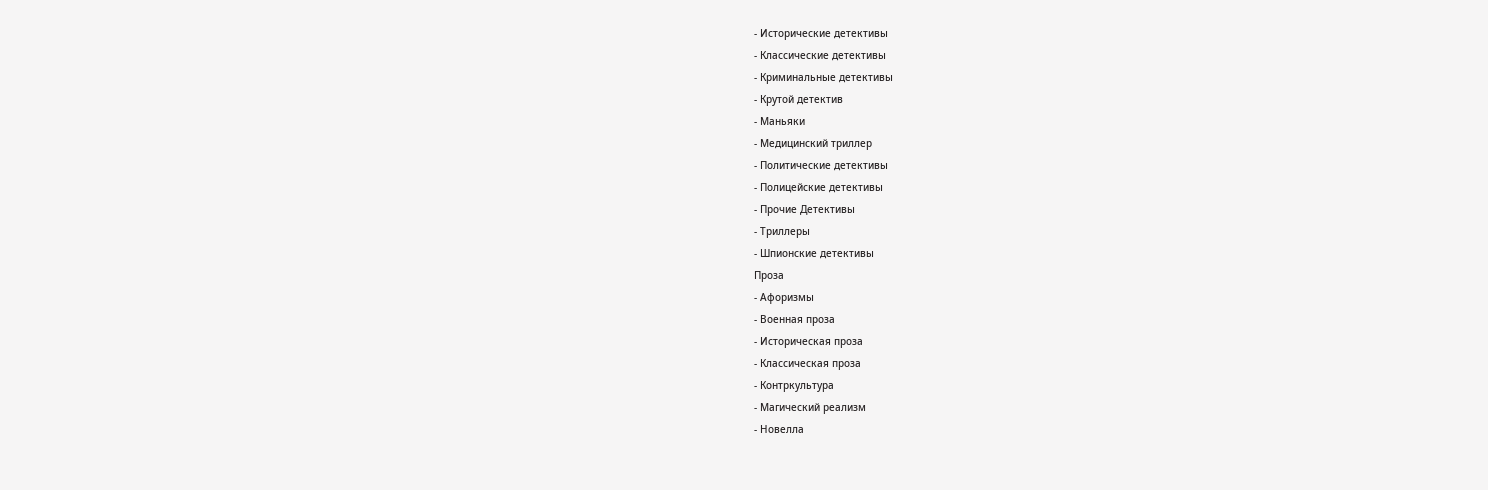- Исторические детективы
- Классические детективы
- Криминальные детективы
- Крутой детектив
- Маньяки
- Медицинский триллер
- Политические детективы
- Полицейские детективы
- Прочие Детективы
- Триллеры
- Шпионские детективы
Проза
- Афоризмы
- Военная проза
- Историческая проза
- Классическая проза
- Контркультура
- Магический реализм
- Новелла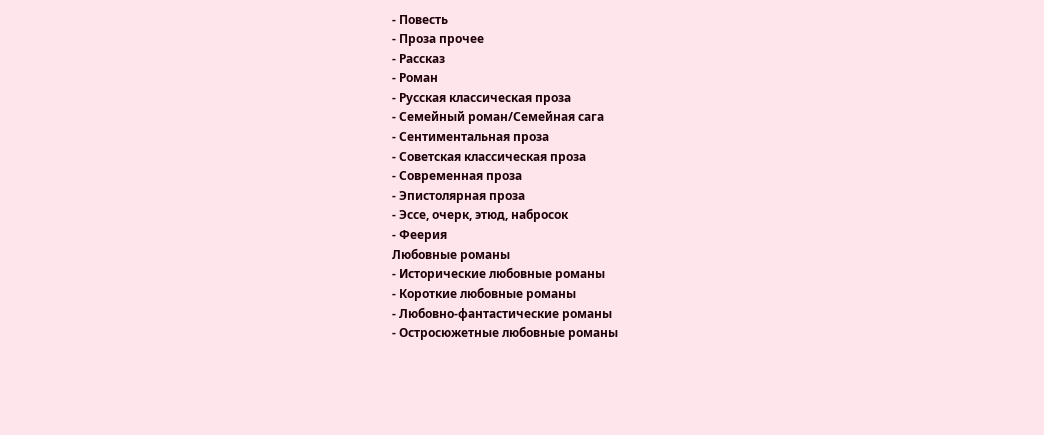- Повесть
- Проза прочее
- Рассказ
- Роман
- Русская классическая проза
- Семейный роман/Семейная сага
- Сентиментальная проза
- Советская классическая проза
- Современная проза
- Эпистолярная проза
- Эссе, очерк, этюд, набросок
- Феерия
Любовные романы
- Исторические любовные романы
- Короткие любовные романы
- Любовно-фантастические романы
- Остросюжетные любовные романы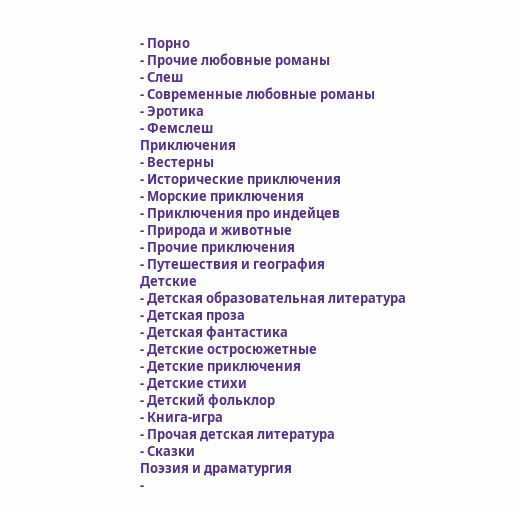- Порно
- Прочие любовные романы
- Слеш
- Современные любовные романы
- Эротика
- Фемслеш
Приключения
- Вестерны
- Исторические приключения
- Морские приключения
- Приключения про индейцев
- Природа и животные
- Прочие приключения
- Путешествия и география
Детские
- Детская образовательная литература
- Детская проза
- Детская фантастика
- Детские остросюжетные
- Детские приключения
- Детские стихи
- Детский фольклор
- Книга-игра
- Прочая детская литература
- Сказки
Поэзия и драматургия
-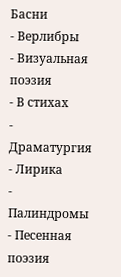Басни
- Верлибры
- Визуальная поэзия
- В стихах
- Драматургия
- Лирика
- Палиндромы
- Песенная поэзия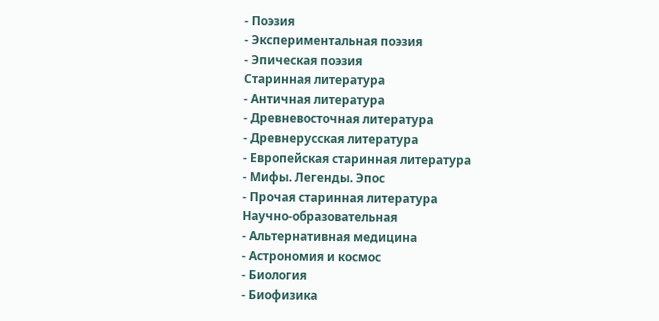- Поэзия
- Экспериментальная поэзия
- Эпическая поэзия
Старинная литература
- Античная литература
- Древневосточная литература
- Древнерусская литература
- Европейская старинная литература
- Мифы. Легенды. Эпос
- Прочая старинная литература
Научно-образовательная
- Альтернативная медицина
- Астрономия и космос
- Биология
- Биофизика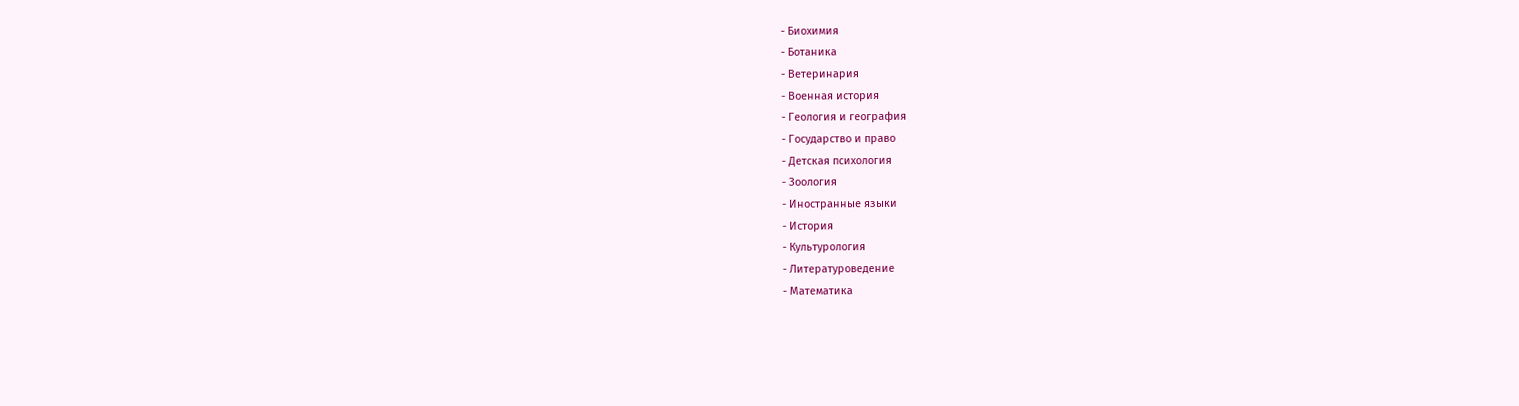- Биохимия
- Ботаника
- Ветеринария
- Военная история
- Геология и география
- Государство и право
- Детская психология
- Зоология
- Иностранные языки
- История
- Культурология
- Литературоведение
- Математика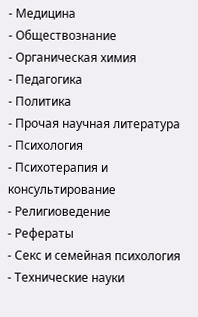- Медицина
- Обществознание
- Органическая химия
- Педагогика
- Политика
- Прочая научная литература
- Психология
- Психотерапия и консультирование
- Религиоведение
- Рефераты
- Секс и семейная психология
- Технические науки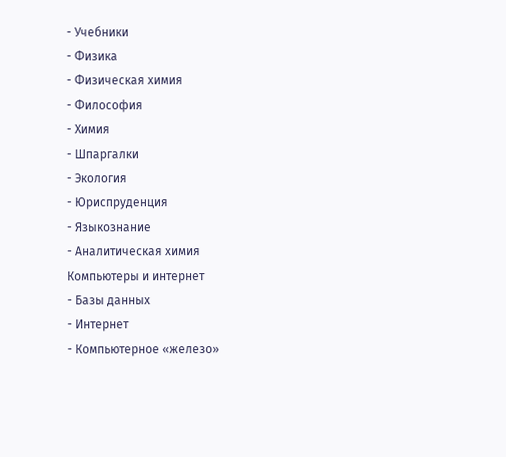- Учебники
- Физика
- Физическая химия
- Философия
- Химия
- Шпаргалки
- Экология
- Юриспруденция
- Языкознание
- Аналитическая химия
Компьютеры и интернет
- Базы данных
- Интернет
- Компьютерное «железо»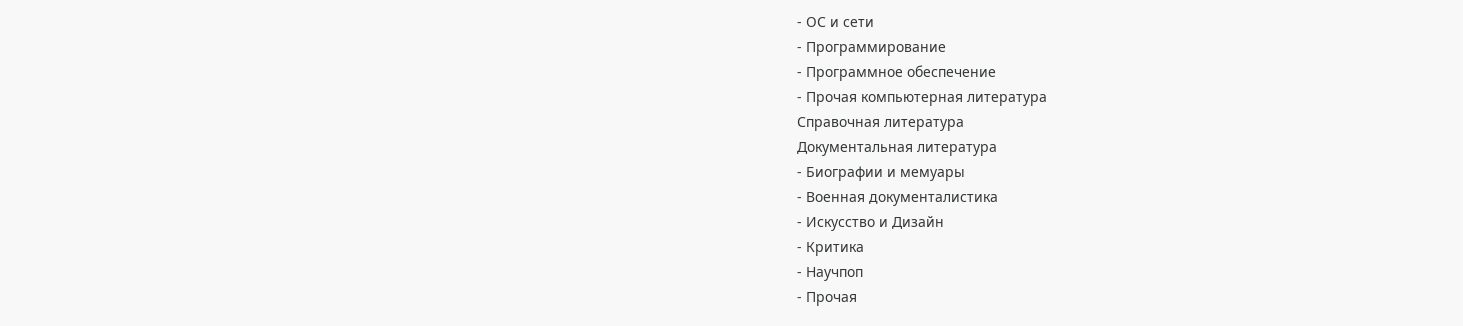- ОС и сети
- Программирование
- Программное обеспечение
- Прочая компьютерная литература
Справочная литература
Документальная литература
- Биографии и мемуары
- Военная документалистика
- Искусство и Дизайн
- Критика
- Научпоп
- Прочая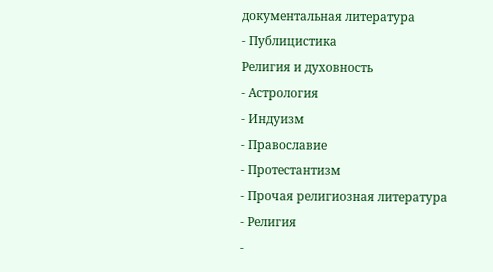документальная литература
- Публицистика
Религия и духовность
- Астрология
- Индуизм
- Православие
- Протестантизм
- Прочая религиозная литература
- Религия
-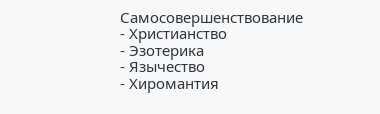Самосовершенствование
- Христианство
- Эзотерика
- Язычество
- Хиромантия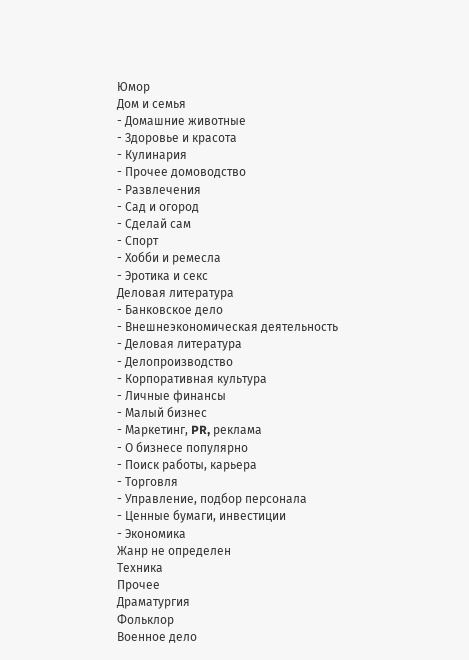Юмор
Дом и семья
- Домашние животные
- Здоровье и красота
- Кулинария
- Прочее домоводство
- Развлечения
- Сад и огород
- Сделай сам
- Спорт
- Хобби и ремесла
- Эротика и секс
Деловая литература
- Банковское дело
- Внешнеэкономическая деятельность
- Деловая литература
- Делопроизводство
- Корпоративная культура
- Личные финансы
- Малый бизнес
- Маркетинг, PR, реклама
- О бизнесе популярно
- Поиск работы, карьера
- Торговля
- Управление, подбор персонала
- Ценные бумаги, инвестиции
- Экономика
Жанр не определен
Техника
Прочее
Драматургия
Фольклор
Военное дело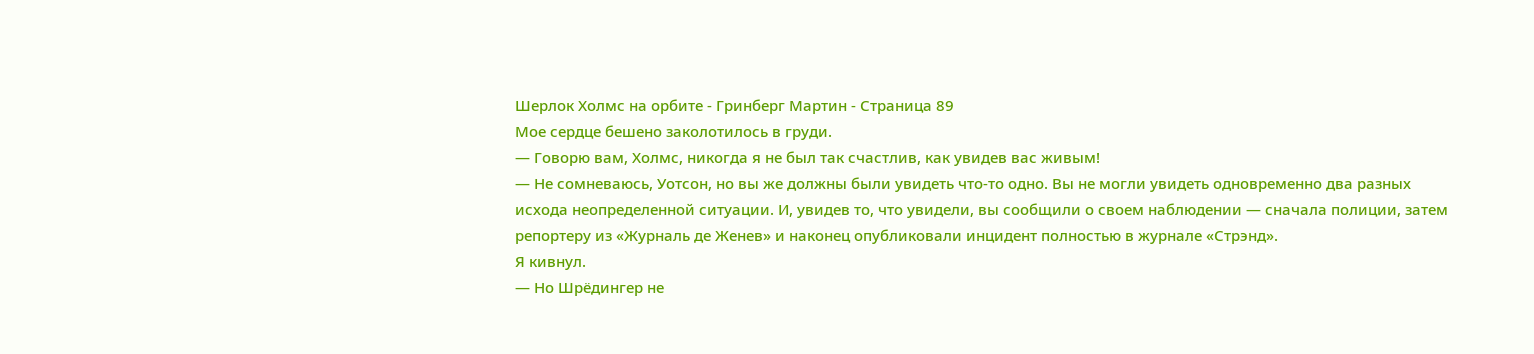Шерлок Холмс на орбите - Гринберг Мартин - Страница 89
Мое сердце бешено заколотилось в груди.
— Говорю вам, Холмс, никогда я не был так счастлив, как увидев вас живым!
— Не сомневаюсь, Уотсон, но вы же должны были увидеть что-то одно. Вы не могли увидеть одновременно два разных исхода неопределенной ситуации. И, увидев то, что увидели, вы сообщили о своем наблюдении — сначала полиции, затем репортеру из «Журналь де Женев» и наконец опубликовали инцидент полностью в журнале «Стрэнд».
Я кивнул.
— Но Шрёдингер не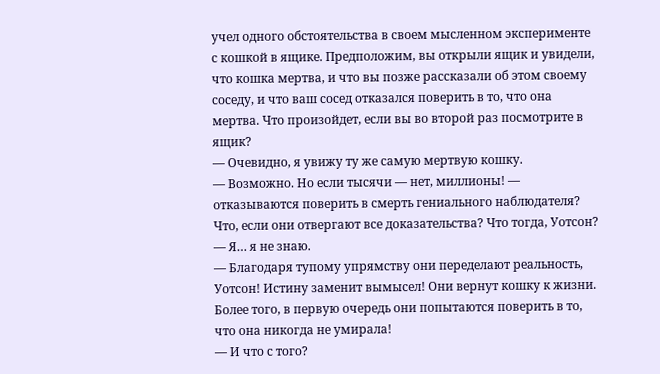учел одного обстоятельства в своем мысленном эксперименте с кошкой в ящике. Предположим, вы открыли ящик и увидели, что кошка мертва, и что вы позже рассказали об этом своему соседу, и что ваш сосед отказался поверить в то, что она мертва. Что произойдет, если вы во второй раз посмотрите в ящик?
— Очевидно, я увижу ту же самую мертвую кошку.
— Возможно. Но если тысячи — нет, миллионы! — отказываются поверить в смерть гениального наблюдателя? Что, если они отвергают все доказательства? Что тогда, Уотсон?
— Я… я не знаю.
— Благодаря тупому упрямству они переделают реальность, Уотсон! Истину заменит вымысел! Они вернут кошку к жизни. Более того, в первую очередь они попытаются поверить в то, что она никогда не умирала!
— И что с того?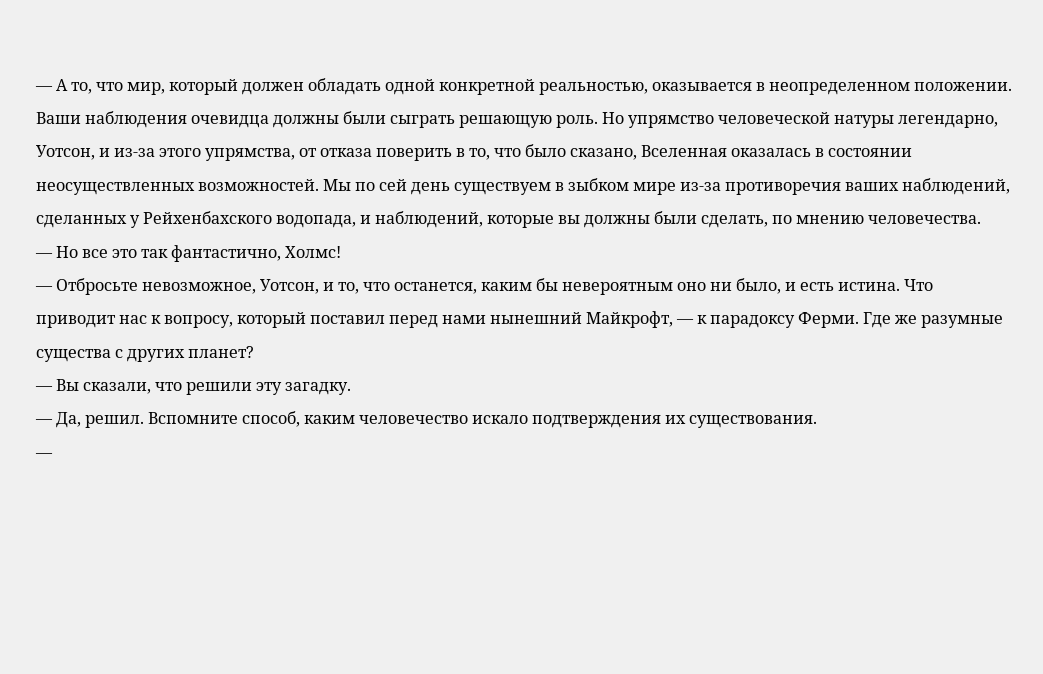— А то, что мир, который должен обладать одной конкретной реальностью, оказывается в неопределенном положении. Ваши наблюдения очевидца должны были сыграть решающую роль. Но упрямство человеческой натуры легендарно, Уотсон, и из-за этого упрямства, от отказа поверить в то, что было сказано, Вселенная оказалась в состоянии неосуществленных возможностей. Мы по сей день существуем в зыбком мире из-за противоречия ваших наблюдений, сделанных у Рейхенбахского водопада, и наблюдений, которые вы должны были сделать, по мнению человечества.
— Но все это так фантастично, Холмс!
— Отбросьте невозможное, Уотсон, и то, что останется, каким бы невероятным оно ни было, и есть истина. Что приводит нас к вопросу, который поставил перед нами нынешний Майкрофт, — к парадоксу Ферми. Где же разумные существа с других планет?
— Вы сказали, что решили эту загадку.
— Да, решил. Вспомните способ, каким человечество искало подтверждения их существования.
—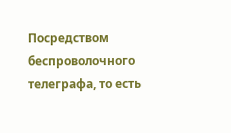Посредством беспроволочного телеграфа, то есть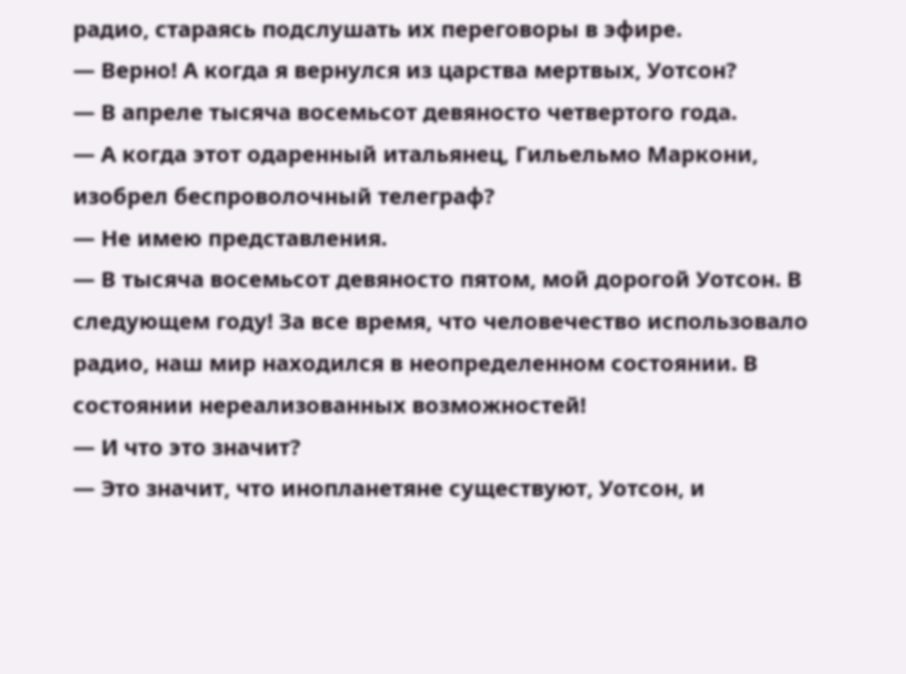радио, стараясь подслушать их переговоры в эфире.
— Верно! А когда я вернулся из царства мертвых, Уотсон?
— В апреле тысяча восемьсот девяносто четвертого года.
— А когда этот одаренный итальянец, Гильельмо Маркони, изобрел беспроволочный телеграф?
— Не имею представления.
— В тысяча восемьсот девяносто пятом, мой дорогой Уотсон. В следующем году! За все время, что человечество использовало радио, наш мир находился в неопределенном состоянии. В состоянии нереализованных возможностей!
— И что это значит?
— Это значит, что инопланетяне существуют, Уотсон, и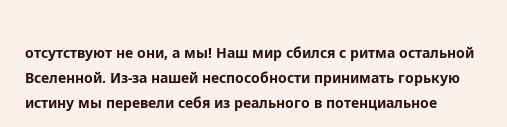отсутствуют не они, а мы! Наш мир сбился с ритма остальной Вселенной. Из-за нашей неспособности принимать горькую истину мы перевели себя из реального в потенциальное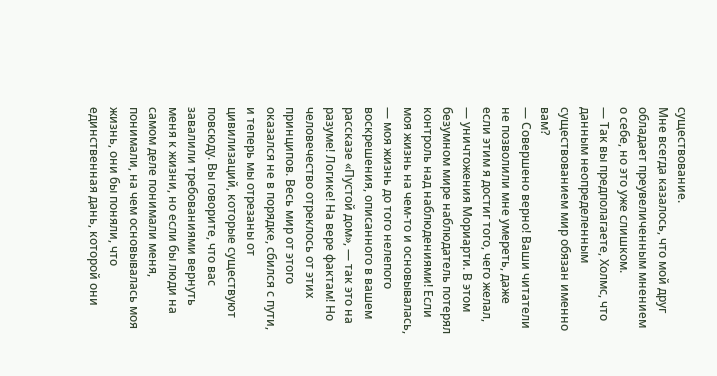существование.
Мне всегда казалось, что мой друг обладает преувеличенным мнением о себе, но это уже слишком.
— Так вы предполагаете, Холмс, что данным неопределенным существованием мир обязан именно вам?
— Совершено верно! Ваши читатели не позволили мне умереть, даже если этим я достиг того, чего желал, — уничтожения Мориарти. В этом безумном мире наблюдатель потерял контроль над наблюдениями! Если моя жизнь на чем-то и основывалась, — моя жизнь до того нелепого воскрешения, описанного в вашем рассказе «Пустой дом», — так это на разуме! Логике! На вере фактам! Но человечество отреклось от этих принципов. Весь мир от этого оказался не в порядке, сбился с пути, и теперь мы отрезаны от цивилизаций, которые существуют повсюду. Вы говорите, что вас завалили требованиями вернуть меня к жизни, но если бы люди на самом деле понимали меня, понимали, на чем основывалась моя жизнь, они бы поняли, что единственная дань, которой они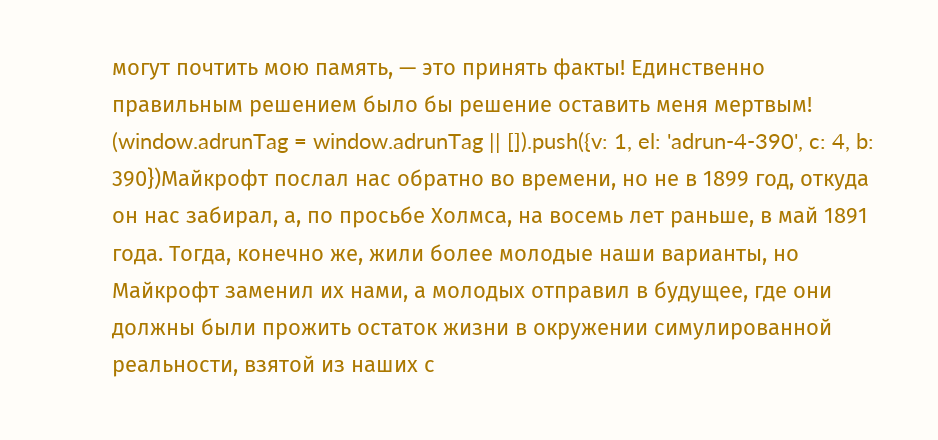могут почтить мою память, — это принять факты! Единственно правильным решением было бы решение оставить меня мертвым!
(window.adrunTag = window.adrunTag || []).push({v: 1, el: 'adrun-4-390', c: 4, b: 390})Майкрофт послал нас обратно во времени, но не в 1899 год, откуда он нас забирал, а, по просьбе Холмса, на восемь лет раньше, в май 1891 года. Тогда, конечно же, жили более молодые наши варианты, но Майкрофт заменил их нами, а молодых отправил в будущее, где они должны были прожить остаток жизни в окружении симулированной реальности, взятой из наших с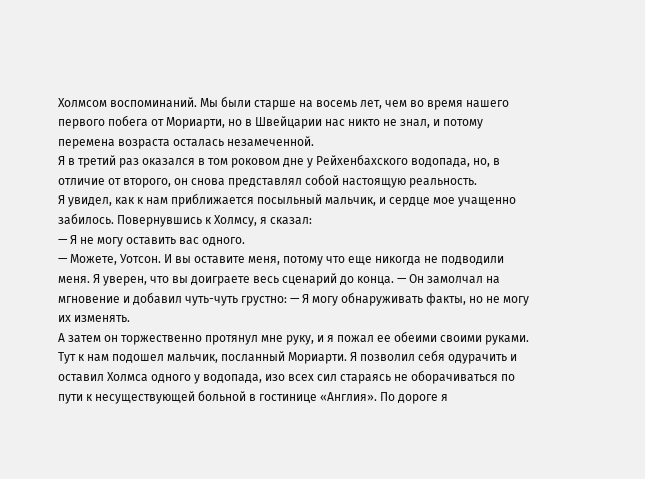Холмсом воспоминаний. Мы были старше на восемь лет, чем во время нашего первого побега от Мориарти, но в Швейцарии нас никто не знал, и потому перемена возраста осталась незамеченной.
Я в третий раз оказался в том роковом дне у Рейхенбахского водопада, но, в отличие от второго, он снова представлял собой настоящую реальность.
Я увидел, как к нам приближается посыльный мальчик, и сердце мое учащенно забилось. Повернувшись к Холмсу, я сказал:
— Я не могу оставить вас одного.
— Можете, Уотсон. И вы оставите меня, потому что еще никогда не подводили меня. Я уверен, что вы доиграете весь сценарий до конца. — Он замолчал на мгновение и добавил чуть-чуть грустно: — Я могу обнаруживать факты, но не могу их изменять.
А затем он торжественно протянул мне руку, и я пожал ее обеими своими руками. Тут к нам подошел мальчик, посланный Мориарти. Я позволил себя одурачить и оставил Холмса одного у водопада, изо всех сил стараясь не оборачиваться по пути к несуществующей больной в гостинице «Англия». По дороге я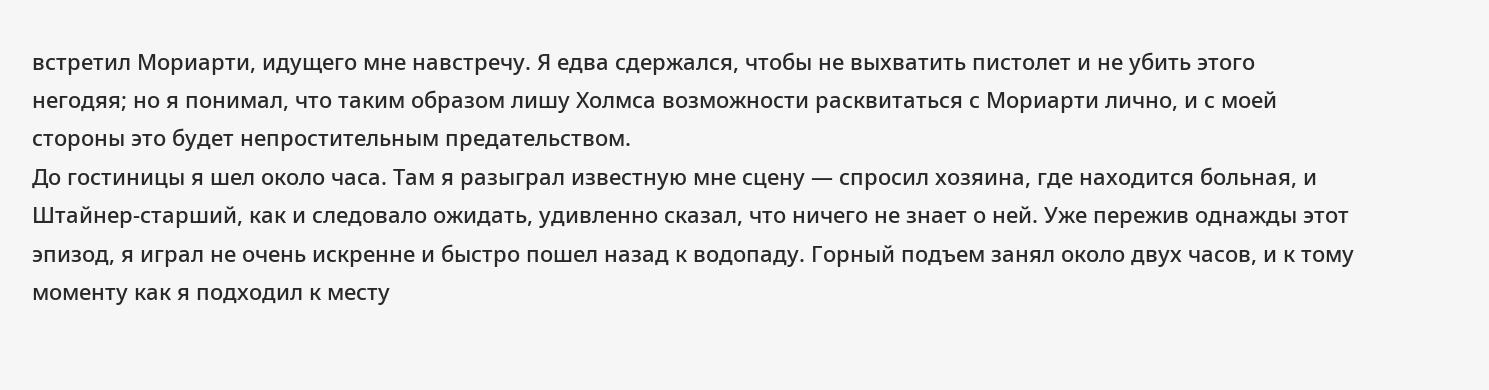встретил Мориарти, идущего мне навстречу. Я едва сдержался, чтобы не выхватить пистолет и не убить этого негодяя; но я понимал, что таким образом лишу Холмса возможности расквитаться с Мориарти лично, и с моей стороны это будет непростительным предательством.
До гостиницы я шел около часа. Там я разыграл известную мне сцену — спросил хозяина, где находится больная, и Штайнер-старший, как и следовало ожидать, удивленно сказал, что ничего не знает о ней. Уже пережив однажды этот эпизод, я играл не очень искренне и быстро пошел назад к водопаду. Горный подъем занял около двух часов, и к тому моменту как я подходил к месту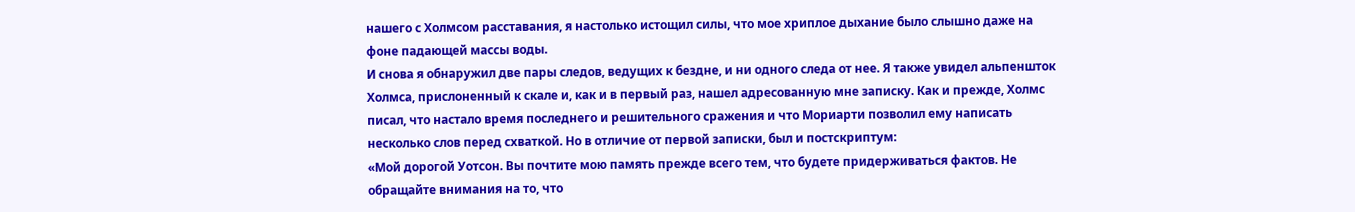нашего с Холмсом расставания, я настолько истощил силы, что мое хриплое дыхание было слышно даже на фоне падающей массы воды.
И снова я обнаружил две пары следов, ведущих к бездне, и ни одного следа от нее. Я также увидел альпеншток Холмса, прислоненный к скале и, как и в первый раз, нашел адресованную мне записку. Как и прежде, Холмс писал, что настало время последнего и решительного сражения и что Мориарти позволил ему написать несколько слов перед схваткой. Но в отличие от первой записки, был и постскриптум:
«Мой дорогой Уотсон. Вы почтите мою память прежде всего тем, что будете придерживаться фактов. Не обращайте внимания на то, что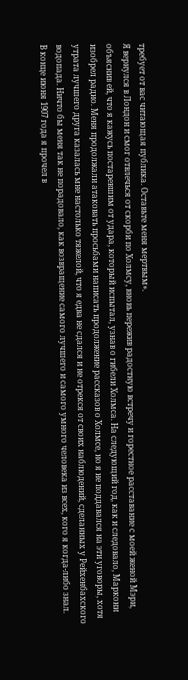требует от вас читающая публика. Оставьте меня мертвым».
Я вернулся в Лондон и смог отвлечься от скорби по Холмсу, вновь пережив радостную встречу и горестное расставание с моей женой Мэри, объяснив ей, что я кажусь постаревшим от удара, который испытал, узнав о гибели Холмса. На следующий год, как и следовало, Маркони изобрел радио. Меня продолжали атаковать просьбами написать продолжение рассказов о Холмсе, но я не поддавался на эти уговоры, хотя утрата лучшего друга казалась мне настолько тяжелой, что я едва не сдался и не отрекся от своих наблюдений, сделанных у Рейхенбахского водопада. Ничто бы меня так не порадовало, как возвращение самого лучшего и самого умного человека из всех, кого я когда-либо знал.
В конце июня 1907 года я прочел в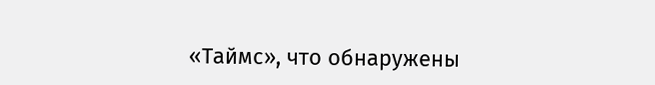«Таймс», что обнаружены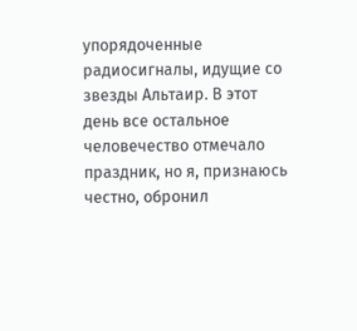упорядоченные радиосигналы, идущие со звезды Альтаир. В этот день все остальное человечество отмечало праздник, но я, признаюсь честно, обронил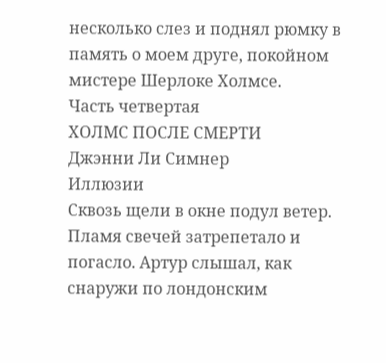несколько слез и поднял рюмку в память о моем друге, покойном мистере Шерлоке Холмсе.
Часть четвертая
ХОЛМС ПОСЛЕ СМЕРТИ
Джэнни Ли Симнер
Иллюзии
Сквозь щели в окне подул ветер. Пламя свечей затрепетало и погасло. Артур слышал, как снаружи по лондонским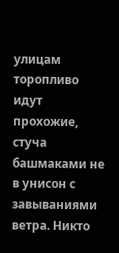улицам торопливо идут прохожие, стуча башмаками не в унисон с завываниями ветра. Никто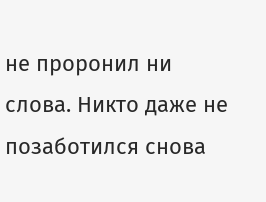не проронил ни слова. Никто даже не позаботился снова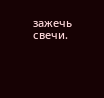зажечь свечи.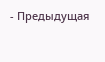- Предыдущая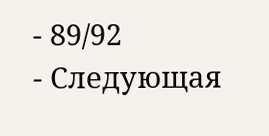- 89/92
- Следующая